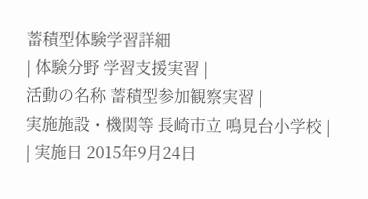蓄積型体験学習詳細
| 体験分野 学習支援実習 |
活動の名称 蓄積型参加観察実習 |
実施施設・機関等 長崎市立 鳴見台小学校 |
| 実施日 2015年9月24日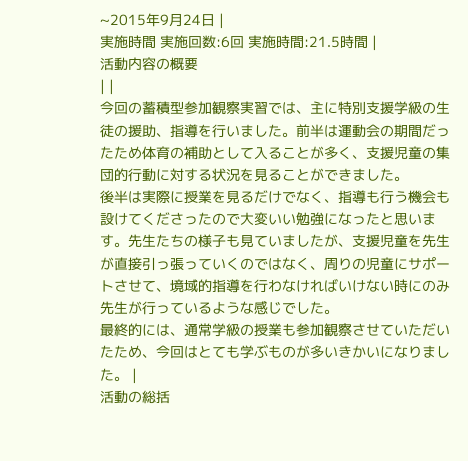~2015年9月24日 |
実施時間 実施回数:6回 実施時間:21.5時間 |
活動内容の概要
| |
今回の蓄積型参加観察実習では、主に特別支援学級の生徒の援助、指導を行いました。前半は運動会の期間だったため体育の補助として入ることが多く、支援児童の集団的行動に対する状況を見ることができました。
後半は実際に授業を見るだけでなく、指導も行う機会も設けてくださったので大変いい勉強になったと思います。先生たちの様子も見ていましたが、支援児童を先生が直接引っ張っていくのではなく、周りの児童にサポートさせて、境域的指導を行わなければいけない時にのみ先生が行っているような感じでした。
最終的には、通常学級の授業も参加観察させていただいたため、今回はとても学ぶものが多いきかいになりました。 |
活動の総括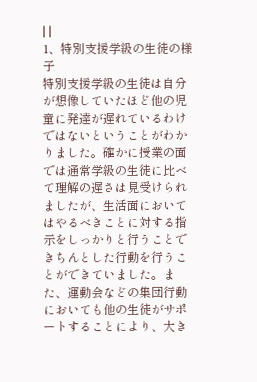| |
1、特別支援学級の生徒の様子
特別支援学級の生徒は自分が想像していたほど他の児童に発達が遅れているわけではないということがわかりました。確かに授業の面では通常学級の生徒に比べて理解の遅さは見受けられましたが、生活面においてはやるべきことに対する指示をしっかりと行うことできちんとした行動を行うことができていました。また、運動会などの集団行動においても他の生徒がサポートすることにより、大き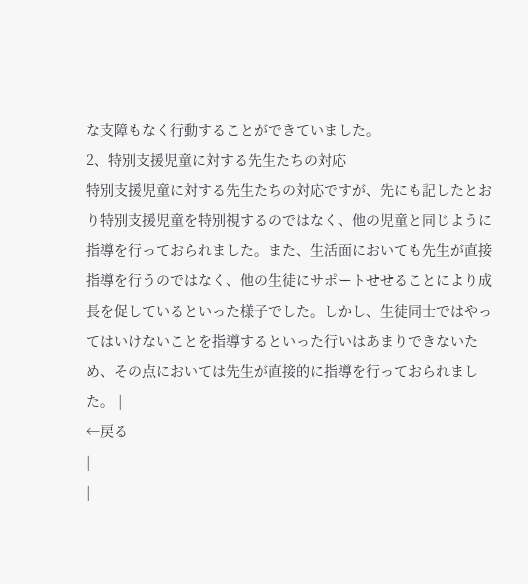な支障もなく行動することができていました。
2、特別支援児童に対する先生たちの対応
特別支援児童に対する先生たちの対応ですが、先にも記したとおり特別支援児童を特別視するのではなく、他の児童と同じように指導を行っておられました。また、生活面においても先生が直接指導を行うのではなく、他の生徒にサポートせせることにより成長を促しているといった様子でした。しかし、生徒同士ではやってはいけないことを指導するといった行いはあまりできないため、その点においては先生が直接的に指導を行っておられました。 |
←戻る
|
|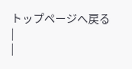トップページへ戻る
|
|